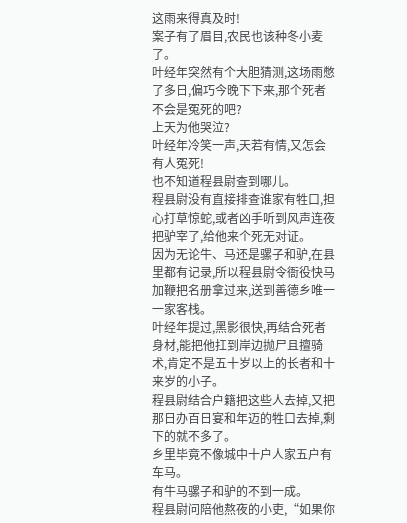这雨来得真及时!
案子有了眉目,农民也该种冬小麦了。
叶经年突然有个大胆猜测,这场雨憋了多日,偏巧今晚下下来,那个死者不会是冤死的吧?
上天为他哭泣?
叶经年冷笑一声,天若有情,又怎会有人冤死!
也不知道程县尉查到哪儿。
程县尉没有直接排查谁家有牲口,担心打草惊蛇,或者凶手听到风声连夜把驴宰了,给他来个死无对证。
因为无论牛、马还是骡子和驴,在县里都有记录,所以程县尉令衙役快马加鞭把名册拿过来,送到善德乡唯一一家客栈。
叶经年提过,黑影很快,再结合死者身材,能把他扛到岸边抛尸且擅骑术,肯定不是五十岁以上的长者和十来岁的小子。
程县尉结合户籍把这些人去掉,又把那日办百日宴和年迈的牲口去掉,剩下的就不多了。
乡里毕竟不像城中十户人家五户有车马。
有牛马骡子和驴的不到一成。
程县尉问陪他熬夜的小吏,“如果你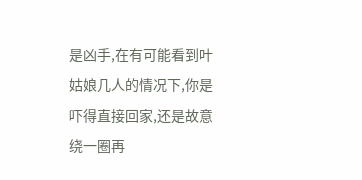是凶手,在有可能看到叶姑娘几人的情况下,你是吓得直接回家,还是故意绕一圈再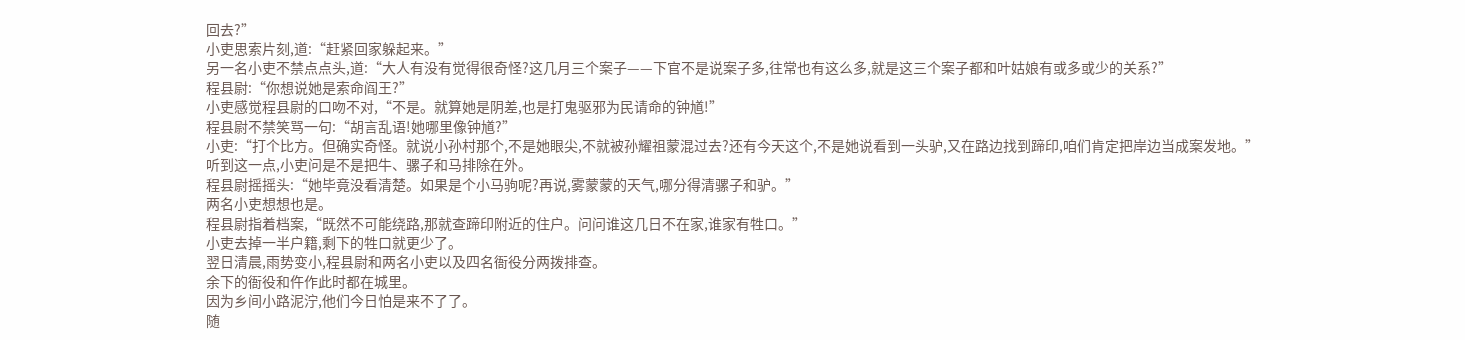回去?”
小吏思索片刻,道:“赶紧回家躲起来。”
另一名小吏不禁点点头,道:“大人有没有觉得很奇怪?这几月三个案子——下官不是说案子多,往常也有这么多,就是这三个案子都和叶姑娘有或多或少的关系?”
程县尉:“你想说她是索命阎王?”
小吏感觉程县尉的口吻不对,“不是。就算她是阴差,也是打鬼驱邪为民请命的钟馗!”
程县尉不禁笑骂一句:“胡言乱语!她哪里像钟馗?”
小吏:“打个比方。但确实奇怪。就说小孙村那个,不是她眼尖,不就被孙耀祖蒙混过去?还有今天这个,不是她说看到一头驴,又在路边找到蹄印,咱们肯定把岸边当成案发地。”
听到这一点,小吏问是不是把牛、骡子和马排除在外。
程县尉摇摇头:“她毕竟没看清楚。如果是个小马驹呢?再说,雾蒙蒙的天气,哪分得清骡子和驴。”
两名小吏想想也是。
程县尉指着档案,“既然不可能绕路,那就查蹄印附近的住户。问问谁这几日不在家,谁家有牲口。”
小吏去掉一半户籍,剩下的牲口就更少了。
翌日清晨,雨势变小,程县尉和两名小吏以及四名衙役分两拨排查。
余下的衙役和仵作此时都在城里。
因为乡间小路泥泞,他们今日怕是来不了了。
随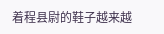着程县尉的鞋子越来越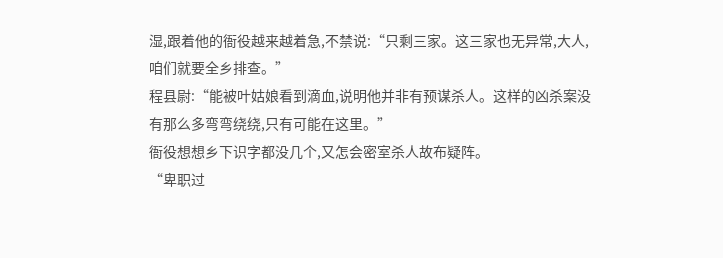湿,跟着他的衙役越来越着急,不禁说:“只剩三家。这三家也无异常,大人,咱们就要全乡排查。”
程县尉:“能被叶姑娘看到滴血,说明他并非有预谋杀人。这样的凶杀案没有那么多弯弯绕绕,只有可能在这里。”
衙役想想乡下识字都没几个,又怎会密室杀人故布疑阵。
“卑职过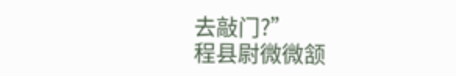去敲门?”
程县尉微微颔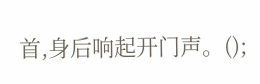首,身后响起开门声。();